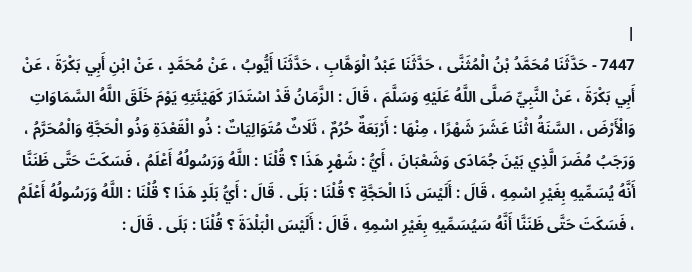|
7447 - حَدَّثَنَا مُحَمَّدُ بْنُ الْمُثَنَّى ، حَدَّثَنَا عَبْدُ الْوَهَّابِ ، حَدَّثَنَا أَيُّوبُ ، عَنْ مُحَمَّدٍ ، عَنْ ابْنِ أَبِي بَكْرَةَ ، عَنْ أَبِي بَكْرَةَ ، عَنْ النَّبِيِّ صَلَّى اللَّهُ عَلَيْهِ وَسَلَّمَ ، قَالَ : الزَّمَانُ قَدْ اسْتَدَارَ كَهَيْئَتِهِ يَوْمَ خَلَقَ اللَّهُ السَّمَاوَاتِ وَالْأَرْضَ ، السَّنَةُ اثْنَا عَشَرَ شَهْرًا ، مِنْهَا : أَرْبَعَةٌ حُرُمٌ ، ثَلَاثٌ مُتَوَالِيَاتٌ : ذُو الْقَعْدَةِ وَذُو الْحَجَّةِ وَالْمُحَرَّمُ ، وَرَجَبُ مُضَرَ الَّذِي بَيْنَ جُمَادَى وَشَعْبَانَ ، أَيُّ : شَهْرٍ هَذَا ؟ قُلْنَا : اللَّهُ وَرَسُولُهُ أَعْلَمُ ، فَسَكَتَ حَتَّى ظَنَنَّا أَنَّهُ يُسَمِّيهِ بِغَيْرِ اسْمِهِ ، قَالَ : أَلَيْسَ ذَا الْحَجَّةِ ؟ قُلْنَا : بَلَى . قَالَ : أَيُّ بَلَدٍ هَذَا ؟ قُلْنَا : اللَّهُ وَرَسُولُهُ أَعْلَمُ ، فَسَكَتَ حَتَّى ظَنَنَّا أَنَّهُ سَيُسَمِّيهِ بِغَيْرِ اسْمِهِ ، قَالَ : أَلَيْسَ الْبَلْدَةَ ؟ قُلْنَا : بَلَى . قَالَ :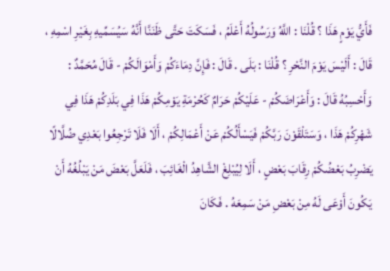فَأَيُّ يَوْمٍ هَذَا ؟ قُلْنَا : اللَّهُ وَرَسُولُهُ أَعْلَمُ ، فَسَكَتَ حَتَّى ظَنَنَّا أَنَّهُ سَيُسَمِّيهِ بِغَيْرِ اسْمِهِ ، قَالَ : أَلَيْسَ يَوْمَ النَّحْرِ ؟ قُلْنَا : بَلَى . قَالَ : فَإِنَّ دِمَاءَكُمْ وَأَمْوَالَكُمْ - قَالَ مُحَمَّدٌ : وَأَحْسِبُهُ قَالَ : وَأَعْرَاضَكُمْ - عَلَيْكُمْ حَرَامٌ كَحُرْمَةِ يَوْمِكُمْ هَذَا فِي بَلَدِكُمْ هَذَا فِي شَهْرِكُمْ هَذَا ، وَسَتَلْقَوْنَ رَبَّكُمْ فَيَسْأَلُكُمْ عَنْ أَعْمَالِكُمْ ، أَلَا فَلَا تَرْجِعُوا بَعْدِي ضُلَّالًا يَضْرِبُ بَعْضُكُمْ رِقَابَ بَعْضٍ ، أَلَا لِيُبْلِغْ الشَّاهِدُ الْغَائِبَ ، فَلَعَلَّ بَعْضَ مَنْ يَبْلُغُهُ أَنْ يَكُونَ أَوْعَى لَهُ مِنْ بَعْضِ مَنْ سَمِعَهُ . فَكَانَ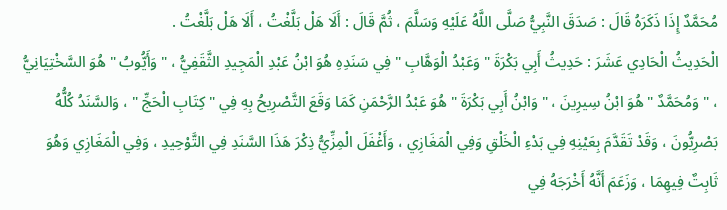مُحَمَّدٌ إِذَا ذَكَرَهُ قَالَ : صَدَقَ النَّبِيُّ صَلَّى اللَّهُ عَلَيْهِ وَسَلَّمَ ، ثُمَّ قَالَ : أَلَا هَلْ بَلَّغْتُ ، أَلَا هَلْ بَلَّغْتُ .
الْحَدِيثُ الْحَادِي عَشَرَ : حَدِيثُ أَبِي بَكْرَةَ " وَعَبْدُ الْوَهَّابِ " فِي سَنَدِهِ هُوَ ابْنُ عَبْدِ الْمَجِيدِ الثَّقَفِيُّ ، " وَأَيُّوبُ " هُوَ السَّخْتِيَانِيُّ ، " وَمُحَمَّدٌ " هُوَ ابْنُ سِيرِينَ ، " وَابْنُ أَبِي بَكْرَةَ " هُوَ عَبْدُ الرَّحْمَنِ كَمَا وَقَعَ التَّصْرِيحُ بِهِ فِي " كِتَابِ الْحَجِّ " ، وَالسَّنَدُ كُلُّهُ بَصْرِيُّونَ ، وَقَدْ تَقَدَّمَ بِعَيْنِهِ فِي بَدْءِ الْخَلْقِ وَفِي الْمَغَازِي ، وَأَغْفَلَ الْمِزِّيُّ ذِكْرَ هَذَا السَّنَدِ فِي التَّوْحِيدِ ، وَفِي الْمَغَازِي وَهُوَ ثَابِتٌ فِيهِمَا ، وَزَعَمَ أَنَّهُ أَخْرَجَهُ فِي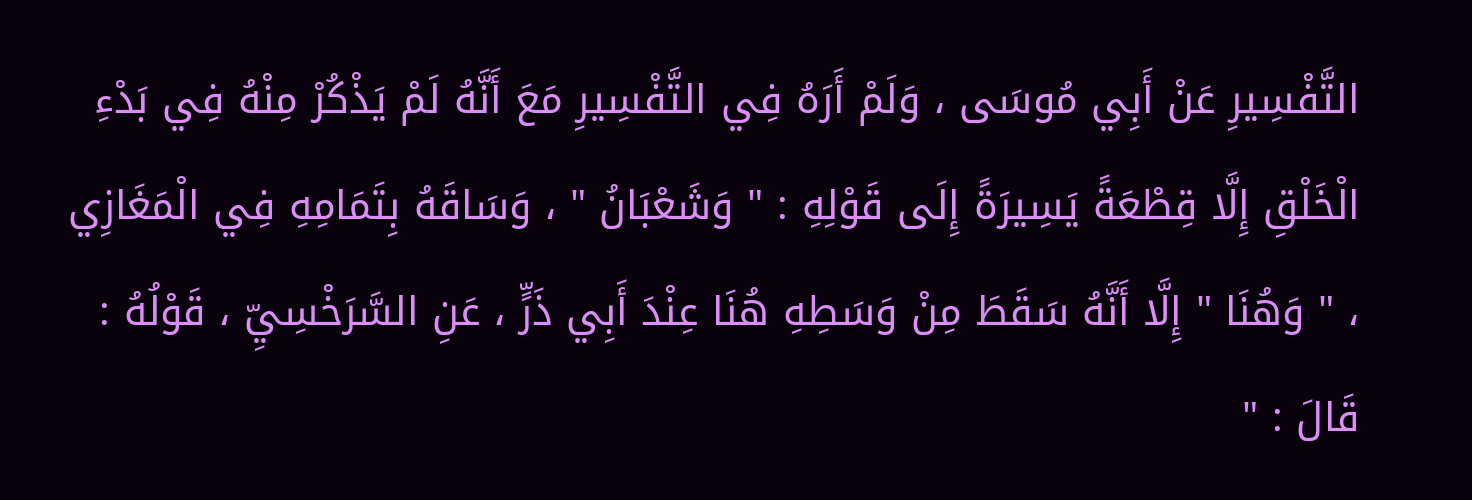التَّفْسِيرِ عَنْ أَبِي مُوسَى ، وَلَمْ أَرَهُ فِي التَّفْسِيرِ مَعَ أَنَّهُ لَمْ يَذْكُرْ مِنْهُ فِي بَدْءِ الْخَلْقِ إِلَّا قِطْعَةً يَسِيرَةً إِلَى قَوْلِهِ : " وَشَعْبَانُ " ، وَسَاقَهُ بِتَمَامِهِ فِي الْمَغَازِي ، " وَهُنَا " إِلَّا أَنَّهُ سَقَطَ مِنْ وَسَطِهِ هُنَا عِنْدَ أَبِي ذَرٍّ ، عَنِ السَّرَخْسِيِّ ، قَوْلُهُ : قَالَ : "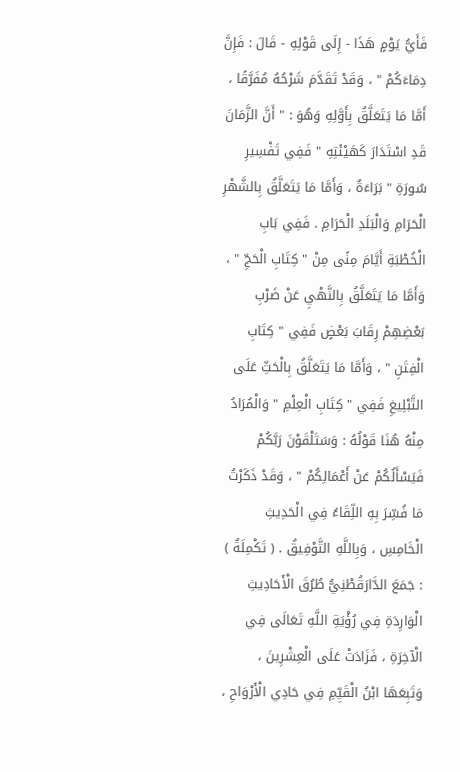فَأَيُّ يَوْمٍ هَذَا - إِلَى قَوْلِهِ - قَالَ : فَإِنَّ دِمَاءَكُمْ " ، وَقَدْ تَقَدَّمَ شَرْحُهُ مُفَرَّقًا ، أَمَّا مَا يَتَعَلَّقُ بِأَوَّلِهِ وَهُوَ : " أَنَّ الزَّمَانَ قَدِ اسْتَدَارَ كَهَيْئَتِهِ " فَفِي تَفْسِيرِ سُورَةِ " بَرَاءَةٌ ، وَأَمَّا مَا يَتَعَلَّقُ بِالشَّهْرِ الْحَرَامِ وَالْبَلَدِ الْحَرَامِ . فَفِي بَابِ الْخُطْبَةِ أَيَّامَ مِنًى مِنْ " كِتَابِ الْحَجِّ " ، وَأَمَّا مَا يَتَعَلَّقُ بِالنَّهْيِ عَنْ ضَرْبِ بَعْضِهِمْ رِقَابَ بَعْضٍ فَفِي " كِتَابِ الْفِتَنِ " ، وَأَمَّا مَا يَتَعَلَّقُ بِالْحَثِّ عَلَى التَّبْلِيغِ فَفِي " كِتَابِ الْعِلْمِ " وَالْمُرَادُ مِنْهُ هُنَا قَوْلُهُ : وَسَتَلْقَوْنَ رَبَّكُمْ فَيَسْأَلُكُمْ عَنْ أَعْمَالِكُمْ " ، وَقَدْ ذَكَرْتُ مَا فُسِّرَ بِهِ اللِّقَاءُ فِي الْحَدِيثِ الْخَامِسِ ، وَبِاللَّهِ التَّوْفِيقُ . ( تَكْمِلَةٌ ) : جَمَعَ الدَّارَقُطْنِيُّ طُرُقَ الْأَحَادِيثِ الْوَارِدَةِ فِي رُؤْيَةِ اللَّهِ تَعَالَى فِي الْآخِرَةِ ، فَزَادَتْ عَلَى الْعِشْرِينَ ، وَتَبِعَهَا ابْنُ الْقَيِّمِ فِي حَادِي الْأَرْوَاحِ ،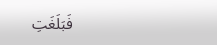فَبَلَغَتِ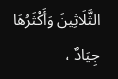الثَّلَاثِينَ وَأَكْثَرُهَا جِيَادٌ ،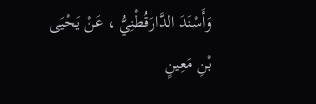وَأَسْنَدَ الدَّارَقُطْنِيُّ ، عَنْ يَحْيَى بْنِ مَعِينٍ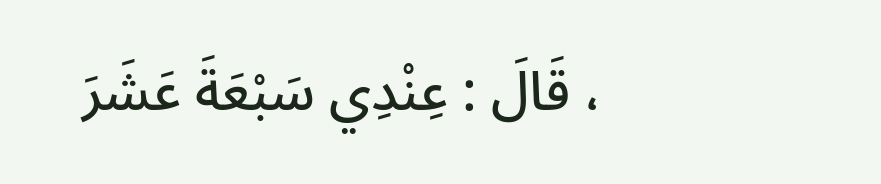، قَالَ : عِنْدِي سَبْعَةَ عَشَرَ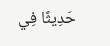حَدِيثًا فِي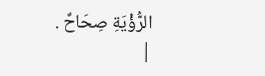الرُّؤْيَةِ صِحَاحٌ .
|